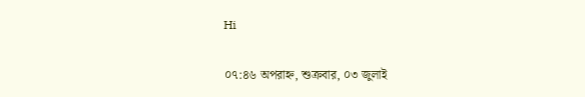Hi

০৭:৪৬ অপরাহ্ন, শুক্রবার, ০৩ জুলাই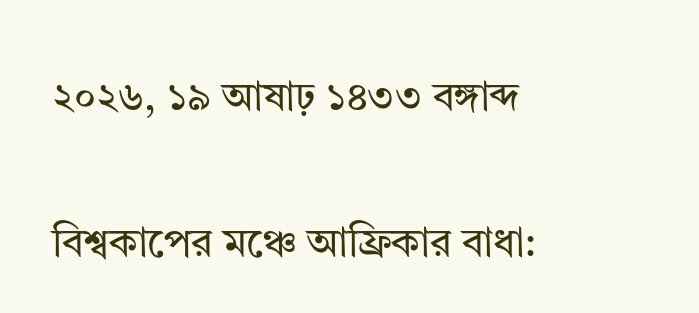২০২৬, ১৯ আষাঢ় ১৪৩৩ বঙ্গাব্দ

বিশ্বকাপের মঞ্চে আফ্রিকার বাধা: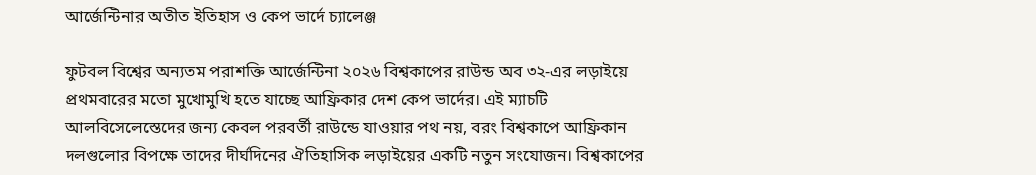আর্জেন্টিনার অতীত ইতিহাস ও কেপ ভার্দে চ্যালেঞ্জ

ফুটবল বিশ্বের অন্যতম পরাশক্তি আর্জেন্টিনা ২০২৬ বিশ্বকাপের রাউন্ড অব ৩২-এর লড়াইয়ে প্রথমবারের মতো মুখোমুখি হতে যাচ্ছে আফ্রিকার দেশ কেপ ভার্দের। এই ম্যাচটি আলবিসেলেস্তেদের জন্য কেবল পরবর্তী রাউন্ডে যাওয়ার পথ নয়, বরং বিশ্বকাপে আফ্রিকান দলগুলোর বিপক্ষে তাদের দীর্ঘদিনের ঐতিহাসিক লড়াইয়ের একটি নতুন সংযোজন। বিশ্বকাপের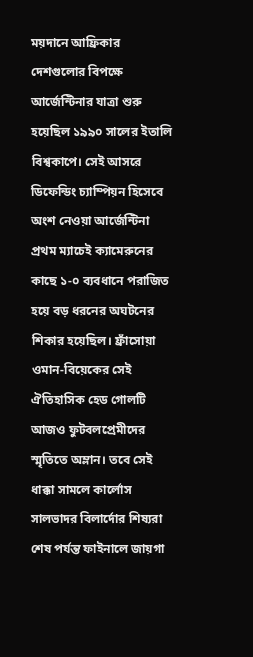ময়দানে আফ্রিকার দেশগুলোর বিপক্ষে আর্জেন্টিনার যাত্রা শুরু হয়েছিল ১৯৯০ সালের ইতালি বিশ্বকাপে। সেই আসরে ডিফেন্ডিং চ্যাম্পিয়ন হিসেবে অংশ নেওয়া আর্জেন্টিনা প্রথম ম্যাচেই ক্যামেরুনের কাছে ১-০ ব্যবধানে পরাজিত হয়ে বড় ধরনের অঘটনের শিকার হয়েছিল। ফ্রাঁসোয়া ওমান-বিয়েকের সেই ঐতিহাসিক হেড গোলটি আজও ফুটবলপ্রেমীদের স্মৃতিতে অম্লান। তবে সেই ধাক্কা সামলে কার্লোস সালভাদর বিলার্দোর শিষ্যরা শেষ পর্যন্ত ফাইনালে জায়গা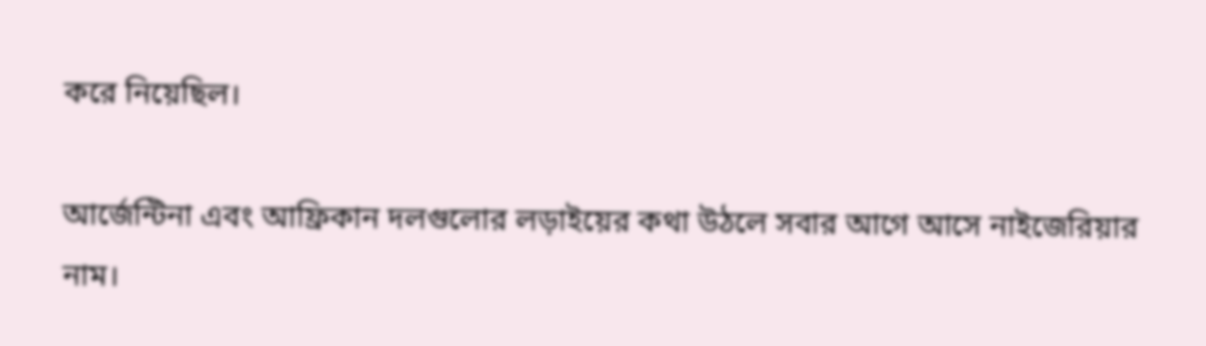করে নিয়েছিল।

আর্জেন্টিনা এবং আফ্রিকান দলগুলোর লড়াইয়ের কথা উঠলে সবার আগে আসে নাইজেরিয়ার নাম।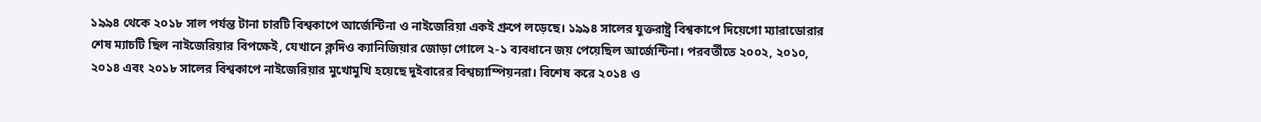১৯৯৪ থেকে ২০১৮ সাল পর্যন্ত টানা চারটি বিশ্বকাপে আর্জেন্টিনা ও নাইজেরিয়া একই গ্রুপে লড়েছে। ১৯৯৪ সালের যুক্তরাষ্ট্র বিশ্বকাপে দিয়েগো ম্যারাডোরার শেষ ম্যাচটি ছিল নাইজেরিয়ার বিপক্ষেই, যেখানে ক্লদিও ক্যানিজিয়ার জোড়া গোলে ২-১ ব্যবধানে জয় পেয়েছিল আর্জেন্টিনা। পরবর্তীতে ২০০২, ২০১০, ২০১৪ এবং ২০১৮ সালের বিশ্বকাপে নাইজেরিয়ার মুখোমুখি হয়েছে দুইবারের বিশ্বচ্যাম্পিয়নরা। বিশেষ করে ২০১৪ ও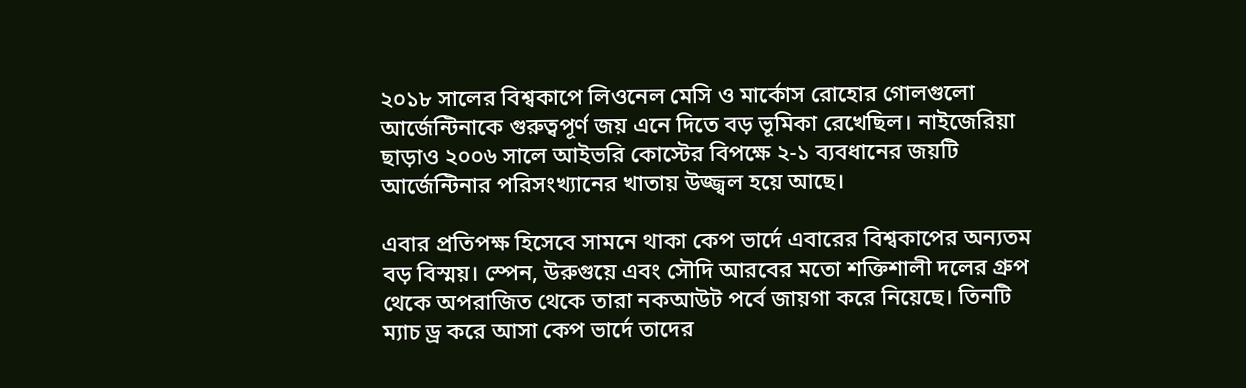২০১৮ সালের বিশ্বকাপে লিওনেল মেসি ও মার্কোস রোহোর গোলগুলো আর্জেন্টিনাকে গুরুত্বপূর্ণ জয় এনে দিতে বড় ভূমিকা রেখেছিল। নাইজেরিয়া ছাড়াও ২০০৬ সালে আইভরি কোস্টের বিপক্ষে ২-১ ব্যবধানের জয়টি আর্জেন্টিনার পরিসংখ্যানের খাতায় উজ্জ্বল হয়ে আছে।

এবার প্রতিপক্ষ হিসেবে সামনে থাকা কেপ ভার্দে এবারের বিশ্বকাপের অন্যতম বড় বিস্ময়। স্পেন, উরুগুয়ে এবং সৌদি আরবের মতো শক্তিশালী দলের গ্রুপ থেকে অপরাজিত থেকে তারা নকআউট পর্বে জায়গা করে নিয়েছে। তিনটি ম্যাচ ড্র করে আসা কেপ ভার্দে তাদের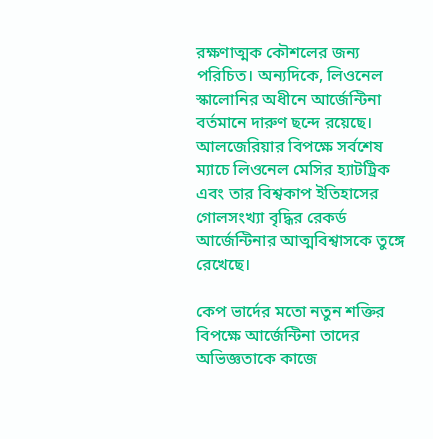রক্ষণাত্মক কৌশলের জন্য পরিচিত। অন্যদিকে, লিওনেল স্কালোনির অধীনে আর্জেন্টিনা বর্তমানে দারুণ ছন্দে রয়েছে। আলজেরিয়ার বিপক্ষে সর্বশেষ ম্যাচে লিওনেল মেসির হ্যাটট্রিক এবং তার বিশ্বকাপ ইতিহাসের গোলসংখ্যা বৃদ্ধির রেকর্ড আর্জেন্টিনার আত্মবিশ্বাসকে তুঙ্গে রেখেছে।

কেপ ভার্দের মতো নতুন শক্তির বিপক্ষে আর্জেন্টিনা তাদের অভিজ্ঞতাকে কাজে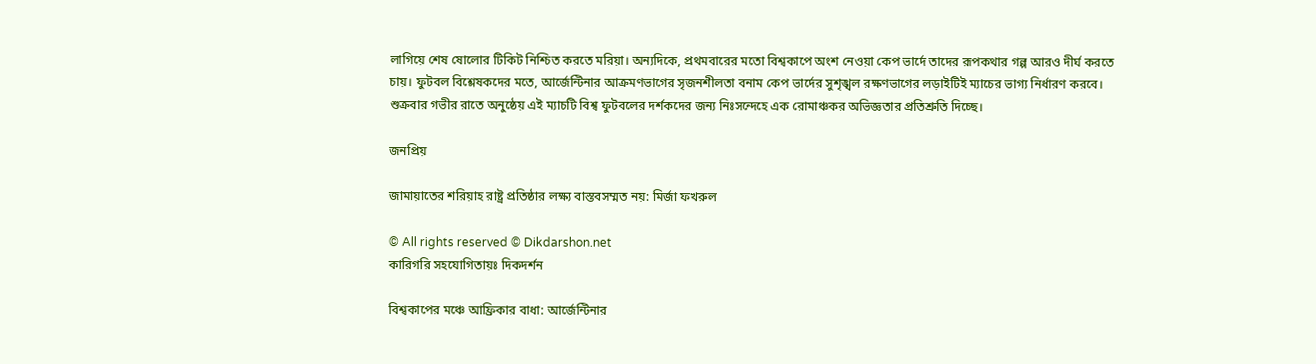লাগিয়ে শেষ ষোলোর টিকিট নিশ্চিত করতে মরিয়া। অন্যদিকে, প্রথমবারের মতো বিশ্বকাপে অংশ নেওয়া কেপ ভার্দে তাদের রূপকথার গল্প আরও দীর্ঘ করতে চায়। ফুটবল বিশ্লেষকদের মতে, আর্জেন্টিনার আক্রমণভাগের সৃজনশীলতা বনাম কেপ ভার্দের সুশৃঙ্খল রক্ষণভাগের লড়াইটিই ম্যাচের ভাগ্য নির্ধারণ করবে। শুক্রবার গভীর রাতে অনুষ্ঠেয় এই ম্যাচটি বিশ্ব ফুটবলের দর্শকদের জন্য নিঃসন্দেহে এক রোমাঞ্চকর অভিজ্ঞতার প্রতিশ্রুতি দিচ্ছে।

জনপ্রিয়

জামায়াতের শরিয়াহ রাষ্ট্র প্রতিষ্ঠার লক্ষ্য বাস্তবসম্মত নয়: মির্জা ফখরুল

© All rights reserved © Dikdarshon.net
কারিগরি সহযোগিতায়ঃ দিকদর্শন

বিশ্বকাপের মঞ্চে আফ্রিকার বাধা: আর্জেন্টিনার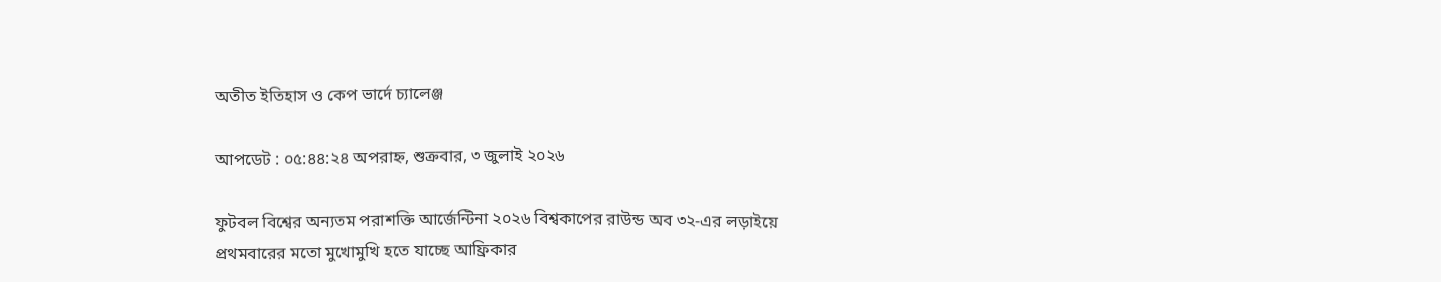অতীত ইতিহাস ও কেপ ভার্দে চ্যালেঞ্জ

আপডেট : ০৫:৪৪:২৪ অপরাহ্ন, শুক্রবার, ৩ জুলাই ২০২৬

ফুটবল বিশ্বের অন্যতম পরাশক্তি আর্জেন্টিনা ২০২৬ বিশ্বকাপের রাউন্ড অব ৩২-এর লড়াইয়ে প্রথমবারের মতো মুখোমুখি হতে যাচ্ছে আফ্রিকার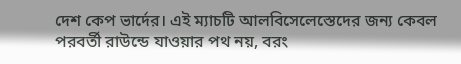দেশ কেপ ভার্দের। এই ম্যাচটি আলবিসেলেস্তেদের জন্য কেবল পরবর্তী রাউন্ডে যাওয়ার পথ নয়, বরং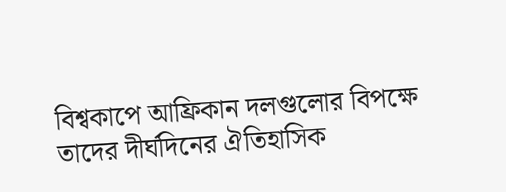বিশ্বকাপে আফ্রিকান দলগুলোর বিপক্ষে তাদের দীর্ঘদিনের ঐতিহাসিক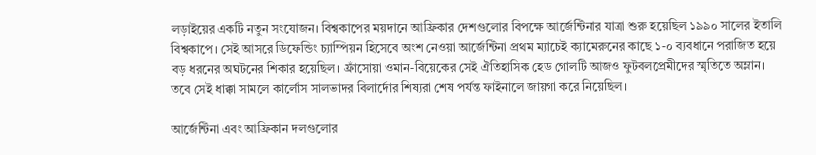লড়াইয়ের একটি নতুন সংযোজন। বিশ্বকাপের ময়দানে আফ্রিকার দেশগুলোর বিপক্ষে আর্জেন্টিনার যাত্রা শুরু হয়েছিল ১৯৯০ সালের ইতালি বিশ্বকাপে। সেই আসরে ডিফেন্ডিং চ্যাম্পিয়ন হিসেবে অংশ নেওয়া আর্জেন্টিনা প্রথম ম্যাচেই ক্যামেরুনের কাছে ১-০ ব্যবধানে পরাজিত হয়ে বড় ধরনের অঘটনের শিকার হয়েছিল। ফ্রাঁসোয়া ওমান-বিয়েকের সেই ঐতিহাসিক হেড গোলটি আজও ফুটবলপ্রেমীদের স্মৃতিতে অম্লান। তবে সেই ধাক্কা সামলে কার্লোস সালভাদর বিলার্দোর শিষ্যরা শেষ পর্যন্ত ফাইনালে জায়গা করে নিয়েছিল।

আর্জেন্টিনা এবং আফ্রিকান দলগুলোর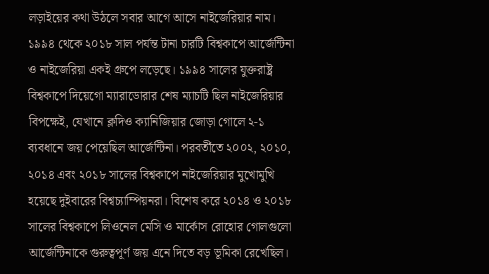লড়াইয়ের কথা উঠলে সবার আগে আসে নাইজেরিয়ার নাম। ১৯৯৪ থেকে ২০১৮ সাল পর্যন্ত টানা চারটি বিশ্বকাপে আর্জেন্টিনা ও নাইজেরিয়া একই গ্রুপে লড়েছে। ১৯৯৪ সালের যুক্তরাষ্ট্র বিশ্বকাপে দিয়েগো ম্যারাডোরার শেষ ম্যাচটি ছিল নাইজেরিয়ার বিপক্ষেই, যেখানে ক্লদিও ক্যানিজিয়ার জোড়া গোলে ২-১ ব্যবধানে জয় পেয়েছিল আর্জেন্টিনা। পরবর্তীতে ২০০২, ২০১০, ২০১৪ এবং ২০১৮ সালের বিশ্বকাপে নাইজেরিয়ার মুখোমুখি হয়েছে দুইবারের বিশ্বচ্যাম্পিয়নরা। বিশেষ করে ২০১৪ ও ২০১৮ সালের বিশ্বকাপে লিওনেল মেসি ও মার্কোস রোহোর গোলগুলো আর্জেন্টিনাকে গুরুত্বপূর্ণ জয় এনে দিতে বড় ভূমিকা রেখেছিল।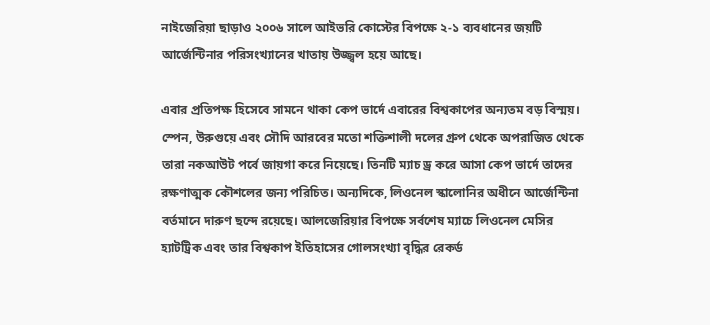নাইজেরিয়া ছাড়াও ২০০৬ সালে আইভরি কোস্টের বিপক্ষে ২-১ ব্যবধানের জয়টি আর্জেন্টিনার পরিসংখ্যানের খাতায় উজ্জ্বল হয়ে আছে।

এবার প্রতিপক্ষ হিসেবে সামনে থাকা কেপ ভার্দে এবারের বিশ্বকাপের অন্যতম বড় বিস্ময়। স্পেন, উরুগুয়ে এবং সৌদি আরবের মতো শক্তিশালী দলের গ্রুপ থেকে অপরাজিত থেকে তারা নকআউট পর্বে জায়গা করে নিয়েছে। তিনটি ম্যাচ ড্র করে আসা কেপ ভার্দে তাদের রক্ষণাত্মক কৌশলের জন্য পরিচিত। অন্যদিকে, লিওনেল স্কালোনির অধীনে আর্জেন্টিনা বর্তমানে দারুণ ছন্দে রয়েছে। আলজেরিয়ার বিপক্ষে সর্বশেষ ম্যাচে লিওনেল মেসির হ্যাটট্রিক এবং তার বিশ্বকাপ ইতিহাসের গোলসংখ্যা বৃদ্ধির রেকর্ড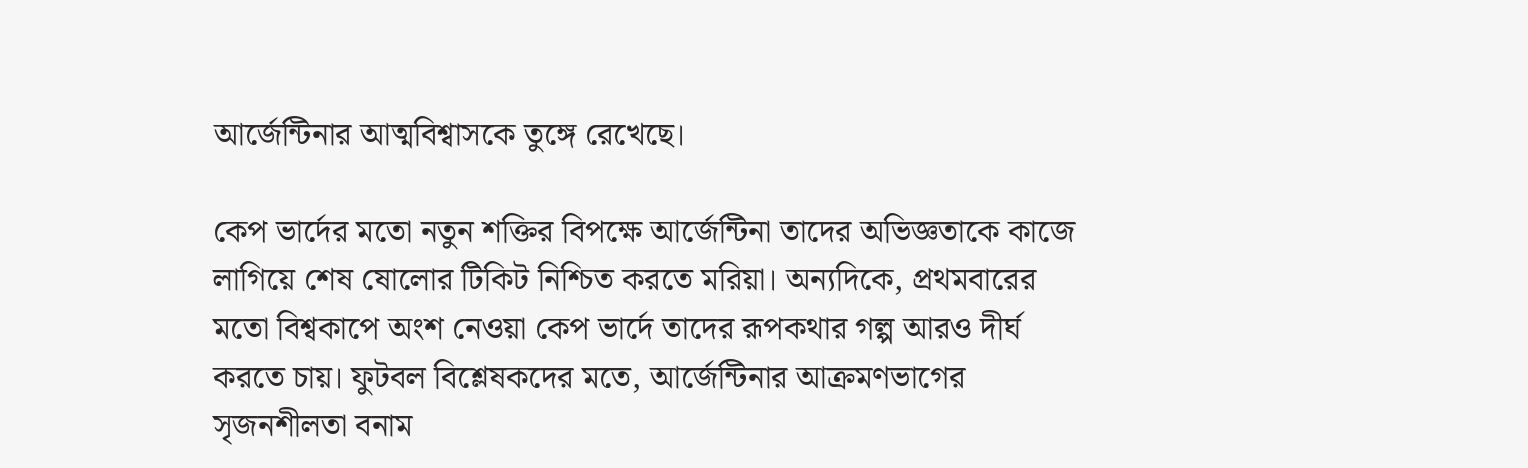আর্জেন্টিনার আত্মবিশ্বাসকে তুঙ্গে রেখেছে।

কেপ ভার্দের মতো নতুন শক্তির বিপক্ষে আর্জেন্টিনা তাদের অভিজ্ঞতাকে কাজে লাগিয়ে শেষ ষোলোর টিকিট নিশ্চিত করতে মরিয়া। অন্যদিকে, প্রথমবারের মতো বিশ্বকাপে অংশ নেওয়া কেপ ভার্দে তাদের রূপকথার গল্প আরও দীর্ঘ করতে চায়। ফুটবল বিশ্লেষকদের মতে, আর্জেন্টিনার আক্রমণভাগের সৃজনশীলতা বনাম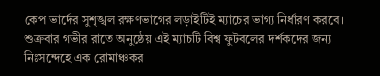কেপ ভার্দের সুশৃঙ্খল রক্ষণভাগের লড়াইটিই ম্যাচের ভাগ্য নির্ধারণ করবে। শুক্রবার গভীর রাতে অনুষ্ঠেয় এই ম্যাচটি বিশ্ব ফুটবলের দর্শকদের জন্য নিঃসন্দেহে এক রোমাঞ্চকর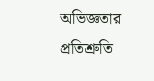অভিজ্ঞতার প্রতিশ্রুতি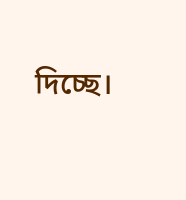দিচ্ছে।